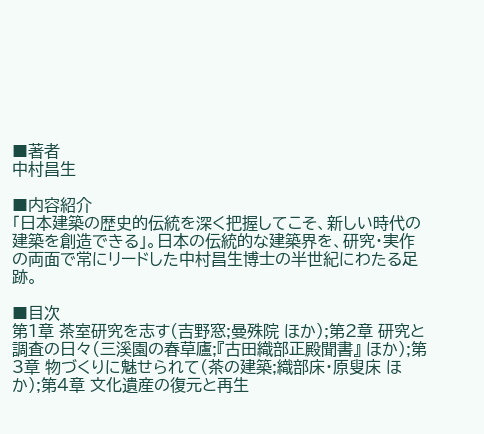■著者
中村昌生

■内容紹介
「日本建築の歴史的伝統を深く把握してこそ、新しい時代の建築を創造できる」。日本の伝統的な建築界を、研究・実作の両面で常にリードした中村昌生博士の半世紀にわたる足跡。

■目次
第1章 茶室研究を志す(吉野窓;曼殊院 ほか);第2章 研究と調査の日々(三溪園の春草廬;『古田織部正殿聞書』 ほか);第3章 物づくりに魅せられて(茶の建築;織部床・原叟床 ほか);第4章 文化遺産の復元と再生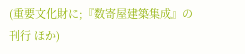(重要文化財に;『数寄屋建築集成』の刊行 ほか)